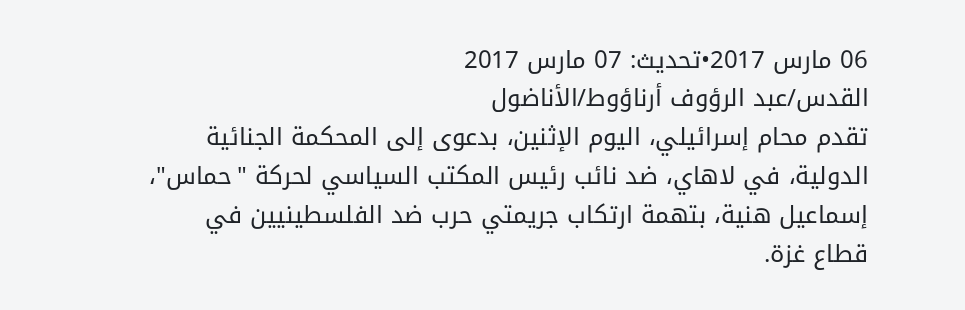06 مارس 2017•تحديث: 07 مارس 2017
القدس/عبد الرؤوف أرناؤوط/الأناضول
تقدم محام إسرائيلي، اليوم الإثنين، بدعوى إلى المحكمة الجنائية الدولية، في لاهاي، ضد نائب رئيس المكتب السياسي لحركة "حماس"، إسماعيل هنية، بتهمة ارتكاب جريمتي حرب ضد الفلسطينيين في قطاع غزة.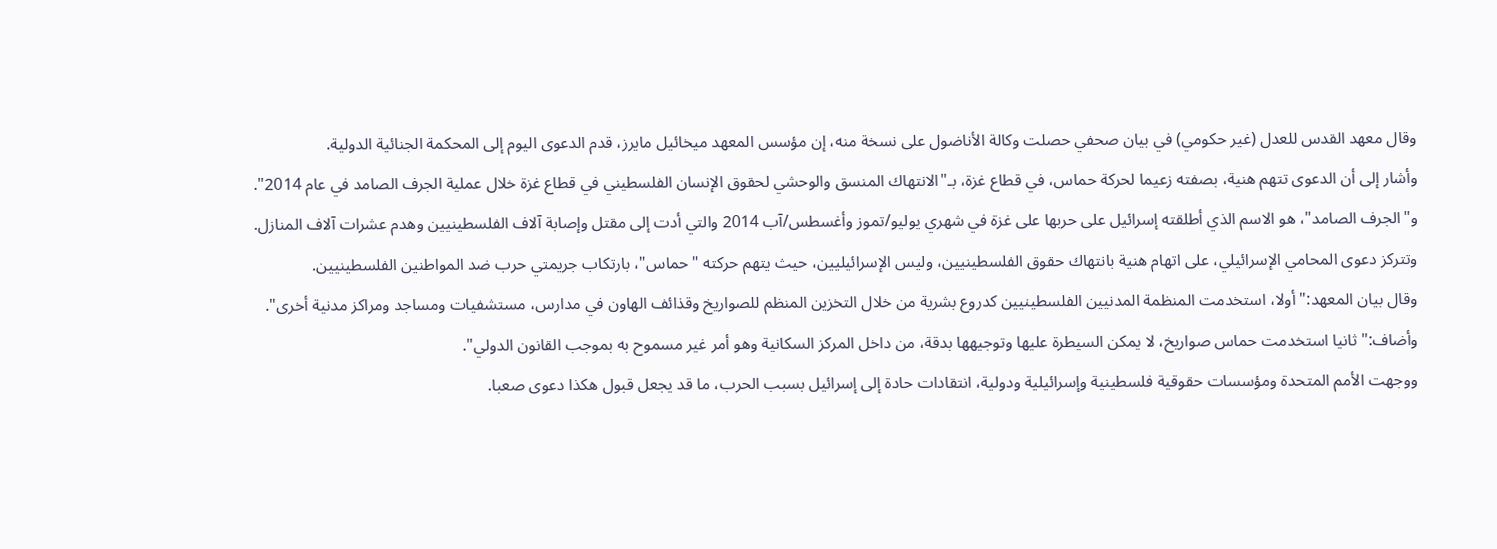وقال معهد القدس للعدل (غير حكومي) في بيان صحفي حصلت وكالة الأناضول على نسخة منه، إن مؤسس المعهد ميخائيل مايرز، قدم الدعوى اليوم إلى المحكمة الجنائية الدولية.
وأشار إلى أن الدعوى تتهم هنية، بصفته زعيما لحركة حماس، في قطاع غزة، بـ"الانتهاك المنسق والوحشي لحقوق الإنسان الفلسطيني في قطاع غزة خلال عملية الجرف الصامد في عام 2014".
و"الجرف الصامد"، هو الاسم الذي أطلقته إسرائيل على حربها على غزة في شهري يوليو/تموز وأغسطس/آب 2014 والتي أدت إلى مقتل وإصابة آلاف الفلسطينيين وهدم عشرات آلاف المنازل.
وتتركز دعوى المحامي الإسرائيلي، على اتهام هنية بانتهاك حقوق الفلسطينيين، وليس الإسرائيليين، حيث يتهم حركته "حماس"، بارتكاب جريمتي حرب ضد المواطنين الفلسطينيين.
وقال بيان المعهد:" أولا، استخدمت المنظمة المدنيين الفلسطينيين كدروع بشرية من خلال التخزين المنظم للصواريخ وقذائف الهاون في مدارس، مستشفيات ومساجد ومراكز مدنية أخرى".
وأضاف:" ثانيا استخدمت حماس صواريخ، لا يمكن السيطرة عليها وتوجيهها بدقة، من داخل المركز السكانية وهو أمر غير مسموح به بموجب القانون الدولي".
ووجهت الأمم المتحدة ومؤسسات حقوقية فلسطينية وإسرائيلية ودولية، انتقادات حادة إلى إسرائيل بسبب الحرب، ما قد يجعل قبول هكذا دعوى صعبا.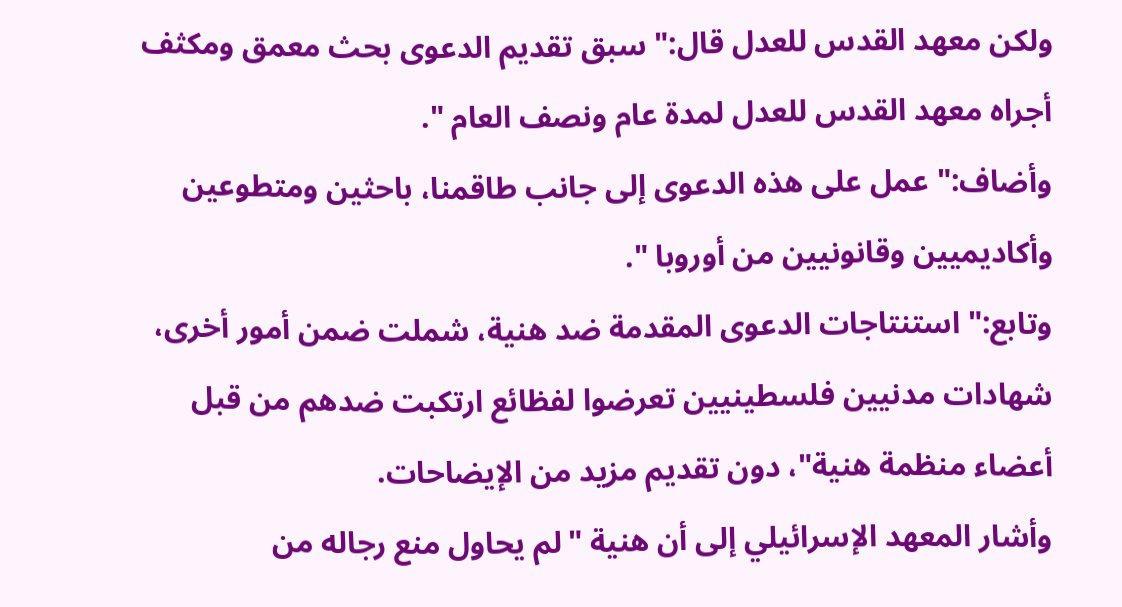ولكن معهد القدس للعدل قال:" سبق تقديم الدعوى بحث معمق ومكثف أجراه معهد القدس للعدل لمدة عام ونصف العام ".
وأضاف:" عمل على هذه الدعوى إلى جانب طاقمنا، باحثين ومتطوعين وأكاديميين وقانونيين من أوروبا ".
وتابع:" استنتاجات الدعوى المقدمة ضد هنية، شملت ضمن أمور أخرى، شهادات مدنيين فلسطينيين تعرضوا لفظائع ارتكبت ضدهم من قبل أعضاء منظمة هنية"، دون تقديم مزيد من الإيضاحات.
وأشار المعهد الإسرائيلي إلى أن هنية "لم يحاول منع رجاله من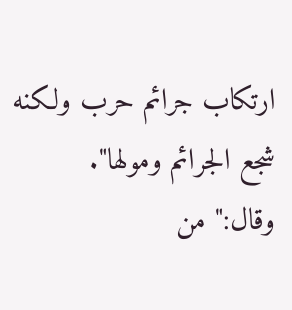ارتكاب جرائم حرب ولكنه شجع الجرائم ومولها".
وقال:" من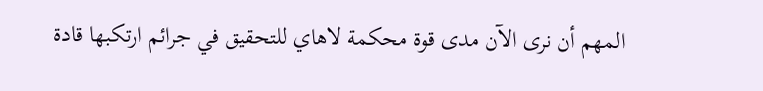المهم أن نرى الآن مدى قوة محكمة لاهاي للتحقيق في جرائم ارتكبها قادة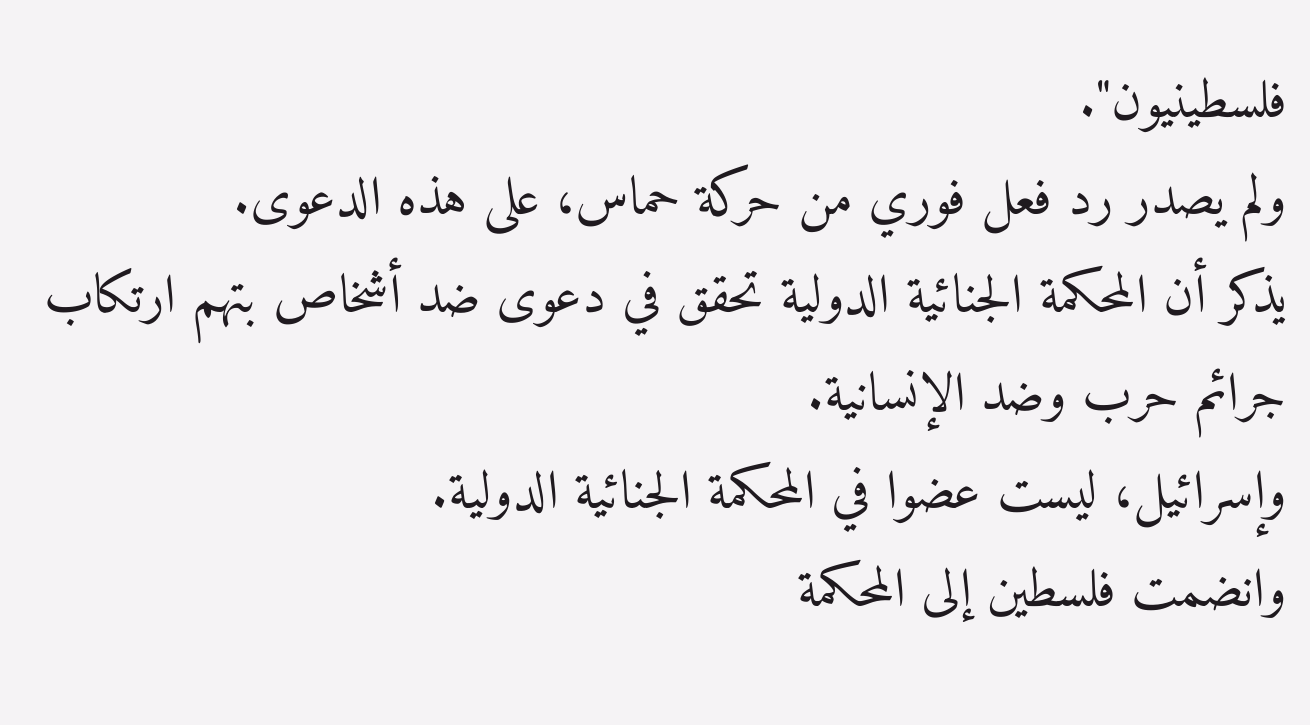فلسطينيون".
ولم يصدر رد فعل فوري من حركة حماس، على هذه الدعوى.
يذكر أن المحكمة الجنائية الدولية تحقق في دعوى ضد أشخاص بتهم ارتكاب جرائم حرب وضد الإنسانية.
وإسرائيل، ليست عضوا في المحكمة الجنائية الدولية.
وانضمت فلسطين إلى المحكمة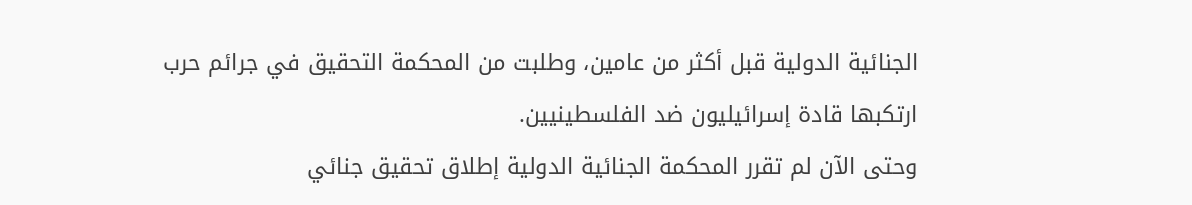الجنائية الدولية قبل أكثر من عامين، وطلبت من المحكمة التحقيق في جرائم حرب ارتكبها قادة إسرائيليون ضد الفلسطينيين.
وحتى الآن لم تقرر المحكمة الجنائية الدولية إطلاق تحقيق جنائي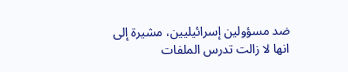ضد مسؤولين إسرائيليين، مشيرة إلى انها لا زالت تدرس الملفات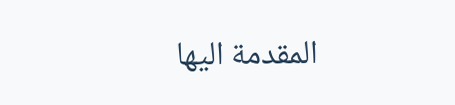المقدمة اليها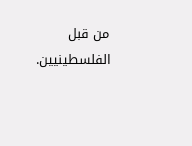من قبل الفلسطينيين.